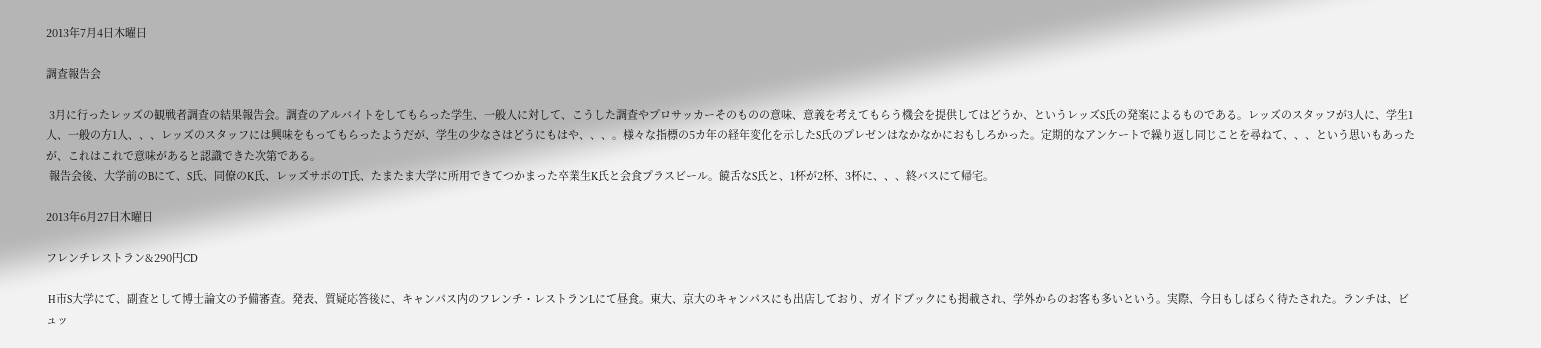2013年7月4日木曜日

調査報告会

 3月に行ったレッズの観戦者調査の結果報告会。調査のアルバイトをしてもらった学生、一般人に対して、こうした調査やプロサッカーそのものの意味、意義を考えてもらう機会を提供してはどうか、というレッズS氏の発案によるものである。レッズのスタッフが3人に、学生1人、一般の方1人、、、レッズのスタッフには興味をもってもらったようだが、学生の少なさはどうにもはや、、、。様々な指標の5カ年の経年変化を示したS氏のプレゼンはなかなかにおもしろかった。定期的なアンケートで繰り返し同じことを尋ねて、、、という思いもあったが、これはこれで意味があると認識できた次第である。
 報告会後、大学前のBにて、S氏、同僚のK氏、レッズサポのT氏、たまたま大学に所用できてつかまった卒業生K氏と会食プラスビール。饒舌なS氏と、1杯が2杯、3杯に、、、終バスにて帰宅。

2013年6月27日木曜日

フレンチレストラン&290円CD

 H市S大学にて、副査として博士論文の予備審査。発表、質疑応答後に、キャンパス内のフレンチ・レストランLにて昼食。東大、京大のキャンパスにも出店しており、ガイドブックにも掲載され、学外からのお客も多いという。実際、今日もしばらく待たされた。ランチは、ビュッ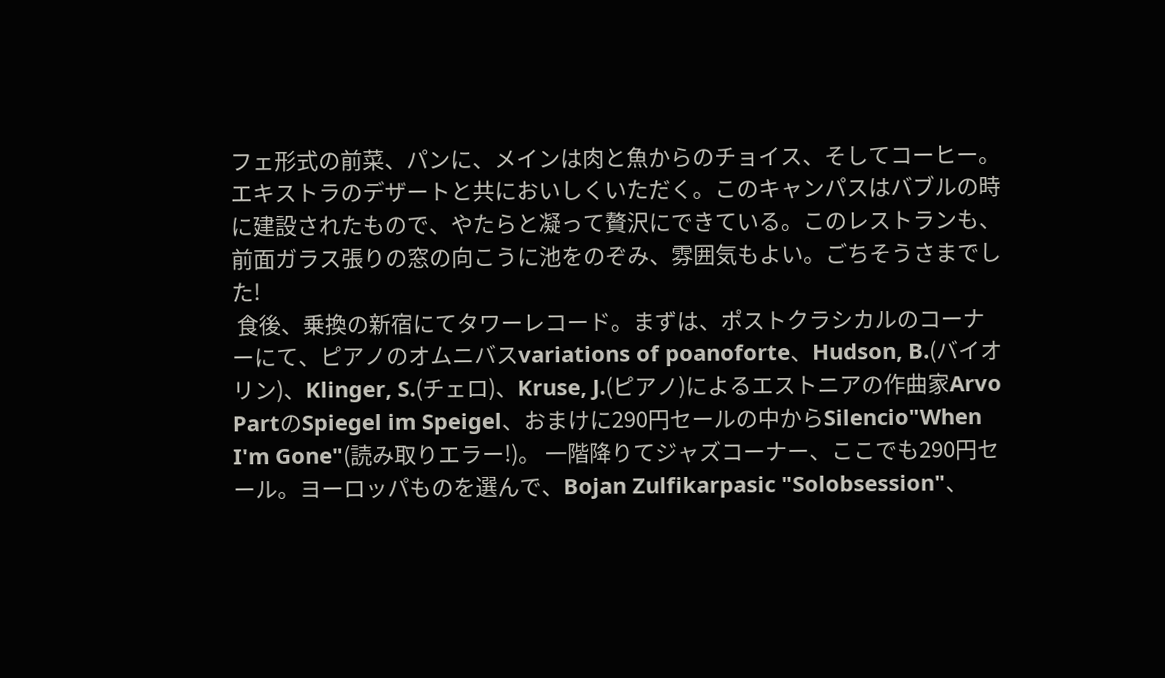フェ形式の前菜、パンに、メインは肉と魚からのチョイス、そしてコーヒー。エキストラのデザートと共においしくいただく。このキャンパスはバブルの時に建設されたもので、やたらと凝って贅沢にできている。このレストランも、前面ガラス張りの窓の向こうに池をのぞみ、雰囲気もよい。ごちそうさまでした!
 食後、乗換の新宿にてタワーレコード。まずは、ポストクラシカルのコーナーにて、ピアノのオムニバスvariations of poanoforte、Hudson, B.(バイオリン)、Klinger, S.(チェロ)、Kruse, J.(ピアノ)によるエストニアの作曲家Arvo PartのSpiegel im Speigel、おまけに290円セールの中からSilencio"When I'm Gone"(読み取りエラー!)。 一階降りてジャズコーナー、ここでも290円セール。ヨーロッパものを選んで、Bojan Zulfikarpasic "Solobsession"、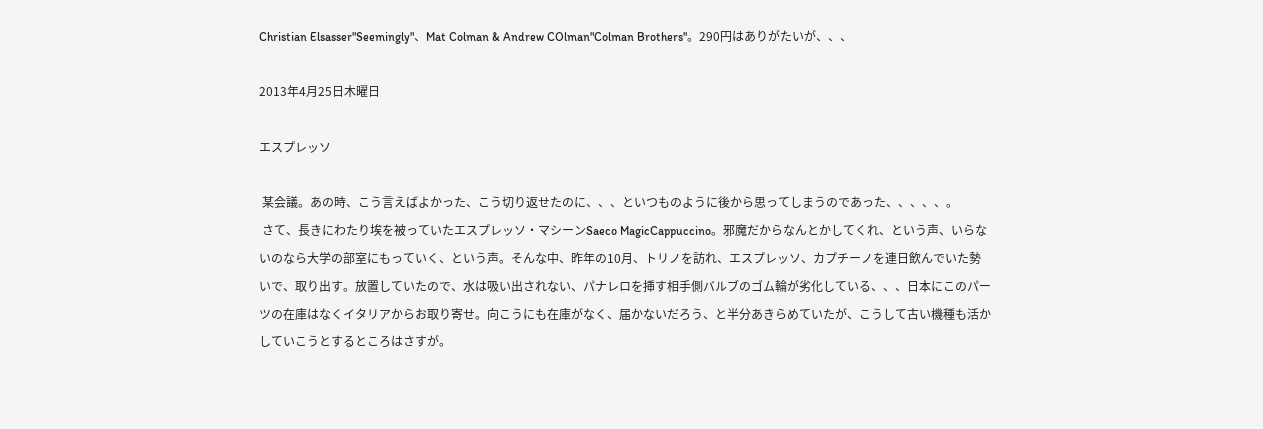Christian Elsasser"Seemingly"、Mat Colman & Andrew COlman"Colman Brothers"。290円はありがたいが、、、

2013年4月25日木曜日

エスプレッソ

 某会議。あの時、こう言えばよかった、こう切り返せたのに、、、といつものように後から思ってしまうのであった、、、、、。
 さて、長きにわたり埃を被っていたエスプレッソ・マシーンSaeco MagicCappuccino。邪魔だからなんとかしてくれ、という声、いらないのなら大学の部室にもっていく、という声。そんな中、昨年の10月、トリノを訪れ、エスプレッソ、カプチーノを連日飲んでいた勢いで、取り出す。放置していたので、水は吸い出されない、パナレロを挿す相手側バルブのゴム輪が劣化している、、、日本にこのパーツの在庫はなくイタリアからお取り寄せ。向こうにも在庫がなく、届かないだろう、と半分あきらめていたが、こうして古い機種も活かしていこうとするところはさすが。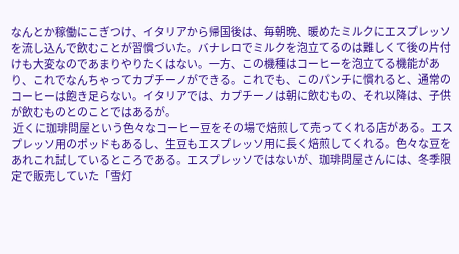なんとか稼働にこぎつけ、イタリアから帰国後は、毎朝晩、暖めたミルクにエスプレッソを流し込んで飲むことが習慣づいた。バナレロでミルクを泡立てるのは難しくて後の片付けも大変なのであまりやりたくはない。一方、この機種はコーヒーを泡立てる機能があり、これでなんちゃってカプチーノができる。これでも、このパンチに慣れると、通常のコーヒーは飽き足らない。イタリアでは、カプチーノは朝に飲むもの、それ以降は、子供が飲むものとのことではあるが。
 近くに珈琲問屋という色々なコーヒー豆をその場で焙煎して売ってくれる店がある。エスプレッソ用のポッドもあるし、生豆もエスプレッソ用に長く焙煎してくれる。色々な豆をあれこれ試しているところである。エスプレッソではないが、珈琲問屋さんには、冬季限定で販売していた「雪灯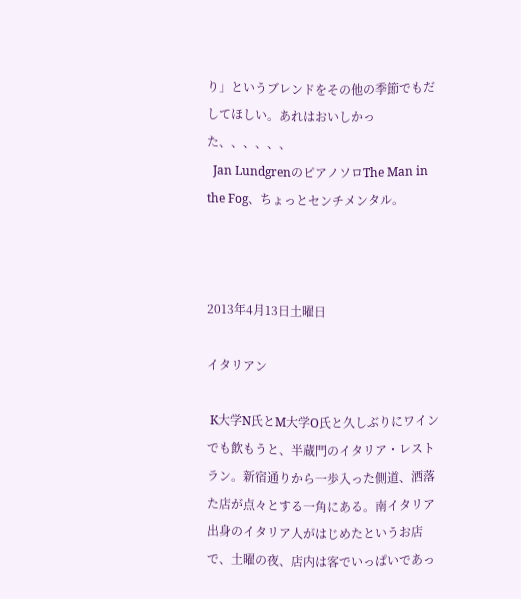り」というブレンドをその他の季節でもだしてほしい。あれはおいしかった、、、、、、
  Jan LundgrenのピアノソロThe Man in the Fog、ちょっとセンチメンタル。



2013年4月13日土曜日

イタリアン

 K大学N氏とM大学O氏と久しぶりにワインでも飲もうと、半蔵門のイタリア・レストラン。新宿通りから一歩入った側道、洒落た店が点々とする一角にある。南イタリア出身のイタリア人がはじめたというお店で、土曜の夜、店内は客でいっぱいであっ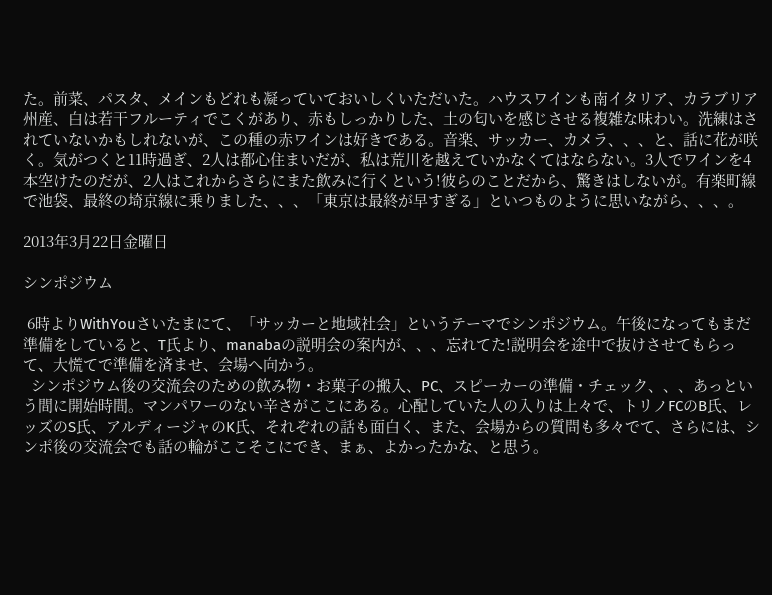た。前菜、パスタ、メインもどれも凝っていておいしくいただいた。ハウスワインも南イタリア、カラブリア州産、白は若干フルーティでこくがあり、赤もしっかりした、土の匂いを感じさせる複雑な味わい。洗練はされていないかもしれないが、この種の赤ワインは好きである。音楽、サッカー、カメラ、、、と、話に花が咲く。気がつくと11時過ぎ、2人は都心住まいだが、私は荒川を越えていかなくてはならない。3人でワインを4本空けたのだが、2人はこれからさらにまた飲みに行くという!彼らのことだから、驚きはしないが。有楽町線で池袋、最終の埼京線に乗りました、、、「東京は最終が早すぎる」といつものように思いながら、、、。

2013年3月22日金曜日

シンポジウム

 6時よりWithYouさいたまにて、「サッカーと地域社会」というテーマでシンポジウム。午後になってもまだ準備をしていると、T氏より、manabaの説明会の案内が、、、忘れてた!説明会を途中で抜けさせてもらって、大慌てで準備を済ませ、会場へ向かう。
  シンポジウム後の交流会のための飲み物・お菓子の搬入、PC、スピーカーの準備・チェック、、、あっという間に開始時間。マンパワーのない辛さがここにある。心配していた人の入りは上々で、トリノFCのB氏、レッズのS氏、アルディージャのK氏、それぞれの話も面白く、また、会場からの質問も多々でて、さらには、シンポ後の交流会でも話の輪がここそこにでき、まぁ、よかったかな、と思う。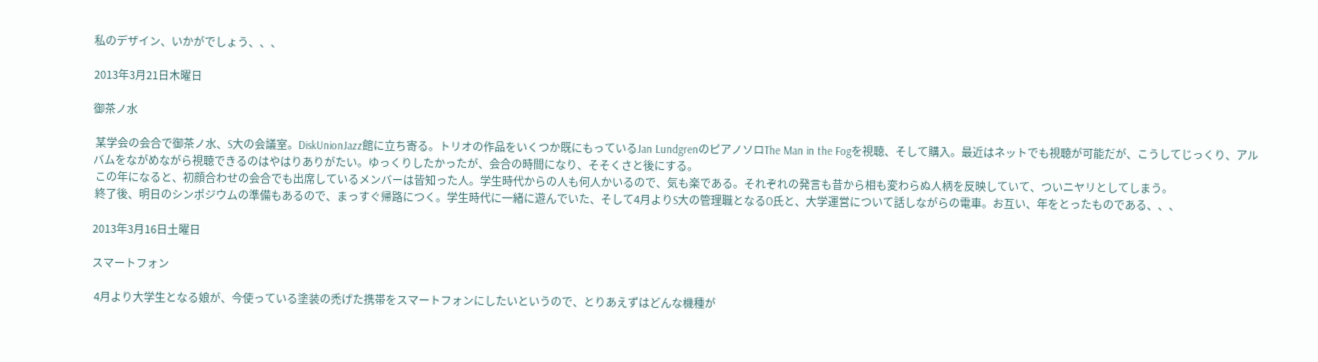私のデザイン、いかがでしょう、、、

2013年3月21日木曜日

御茶ノ水

 某学会の会合で御茶ノ水、S大の会議室。DiskUnionJazz館に立ち寄る。トリオの作品をいくつか既にもっているJan LundgrenのピアノソロThe Man in the Fogを視聴、そして購入。最近はネットでも視聴が可能だが、こうしてじっくり、アルバムをながめながら視聴できるのはやはりありがたい。ゆっくりしたかったが、会合の時間になり、そそくさと後にする。
 この年になると、初顔合わせの会合でも出席しているメンバーは皆知った人。学生時代からの人も何人かいるので、気も楽である。それぞれの発言も昔から相も変わらぬ人柄を反映していて、ついニヤリとしてしまう。
 終了後、明日のシンポジウムの準備もあるので、まっすぐ帰路につく。学生時代に一緒に遊んでいた、そして4月よりS大の管理職となるO氏と、大学運営について話しながらの電車。お互い、年をとったものである、、、

2013年3月16日土曜日

スマートフォン

 4月より大学生となる娘が、今使っている塗装の禿げた携帯をスマートフォンにしたいというので、とりあえずはどんな機種が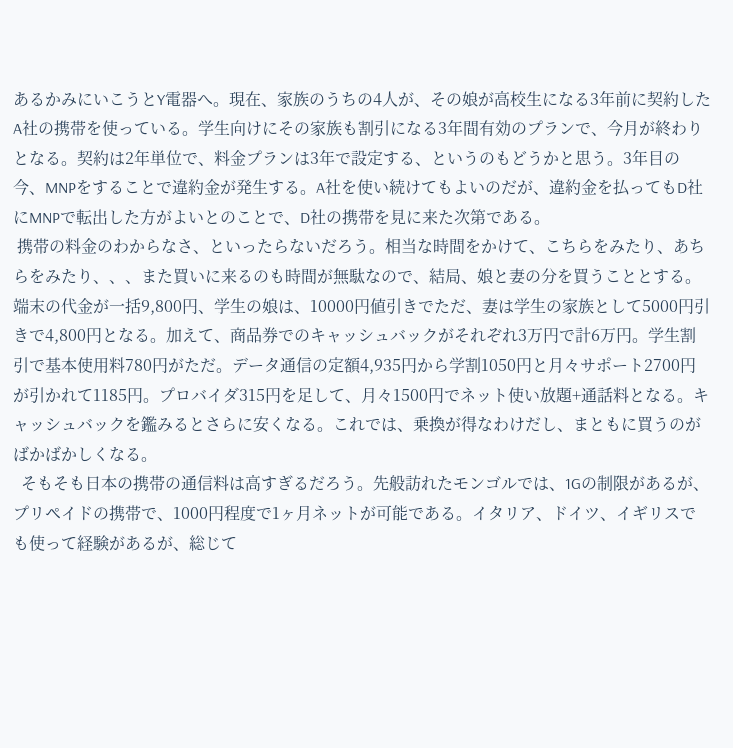あるかみにいこうとY電器へ。現在、家族のうちの4人が、その娘が高校生になる3年前に契約したA社の携帯を使っている。学生向けにその家族も割引になる3年間有効のプランで、今月が終わりとなる。契約は2年単位で、料金プランは3年で設定する、というのもどうかと思う。3年目の今、MNPをすることで違約金が発生する。A社を使い続けてもよいのだが、違約金を払ってもD社にMNPで転出した方がよいとのことで、D社の携帯を見に来た次第である。
 携帯の料金のわからなさ、といったらないだろう。相当な時間をかけて、こちらをみたり、あちらをみたり、、、また買いに来るのも時間が無駄なので、結局、娘と妻の分を買うこととする。端末の代金が一括9,800円、学生の娘は、10000円値引きでただ、妻は学生の家族として5000円引きで4,800円となる。加えて、商品券でのキャッシュバックがそれぞれ3万円で計6万円。学生割引で基本使用料780円がただ。データ通信の定額4,935円から学割1050円と月々サポート2700円が引かれて1185円。プロバイダ315円を足して、月々1500円でネット使い放題+通話料となる。キャッシュバックを鑑みるとさらに安くなる。これでは、乗換が得なわけだし、まともに買うのがばかばかしくなる。
  そもそも日本の携帯の通信料は高すぎるだろう。先般訪れたモンゴルでは、1Gの制限があるが、プリペイドの携帯で、1000円程度で1ヶ月ネットが可能である。イタリア、ドイツ、イギリスでも使って経験があるが、総じて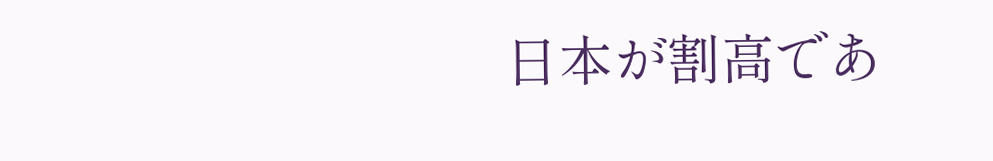日本が割高であ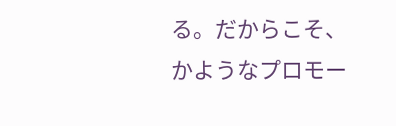る。だからこそ、かようなプロモー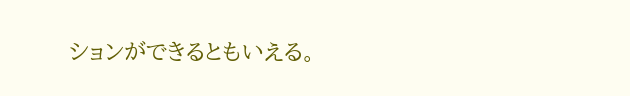ションができるともいえる。